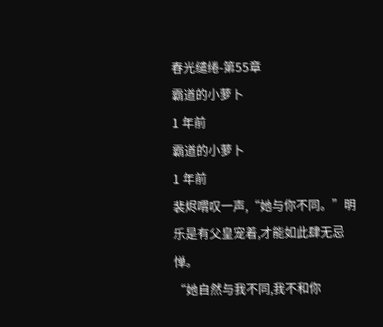春光缱绻-第55章
霸道的小萝卜
1 年前
霸道的小萝卜
1 年前
裴烬喟叹一声,“她与你不同。”明乐是有父皇宠着,才能如此肆无忌惮。
“她自然与我不同,我不和你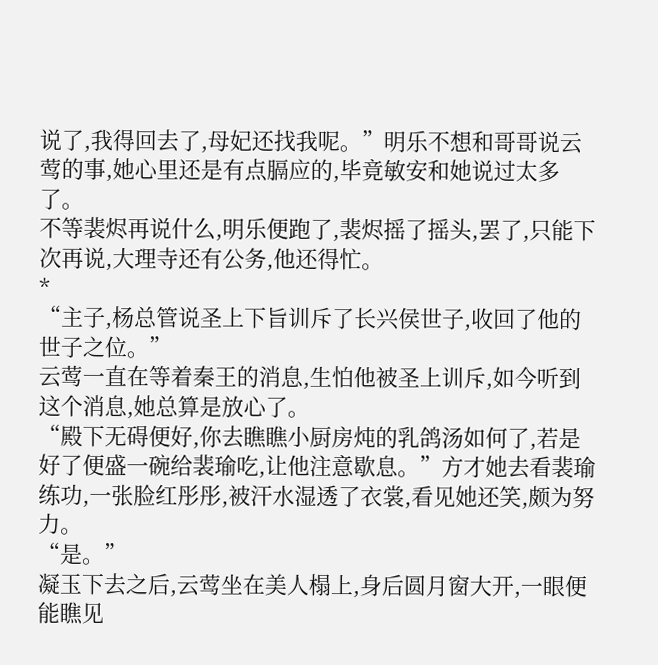说了,我得回去了,母妃还找我呢。”明乐不想和哥哥说云莺的事,她心里还是有点膈应的,毕竟敏安和她说过太多了。
不等裴烬再说什么,明乐便跑了,裴烬摇了摇头,罢了,只能下次再说,大理寺还有公务,他还得忙。
*
“主子,杨总管说圣上下旨训斥了长兴侯世子,收回了他的世子之位。”
云莺一直在等着秦王的消息,生怕他被圣上训斥,如今听到这个消息,她总算是放心了。
“殿下无碍便好,你去瞧瞧小厨房炖的乳鸽汤如何了,若是好了便盛一碗给裴瑜吃,让他注意歇息。”方才她去看裴瑜练功,一张脸红彤彤,被汗水湿透了衣裳,看见她还笑,颇为努力。
“是。”
凝玉下去之后,云莺坐在美人榻上,身后圆月窗大开,一眼便能瞧见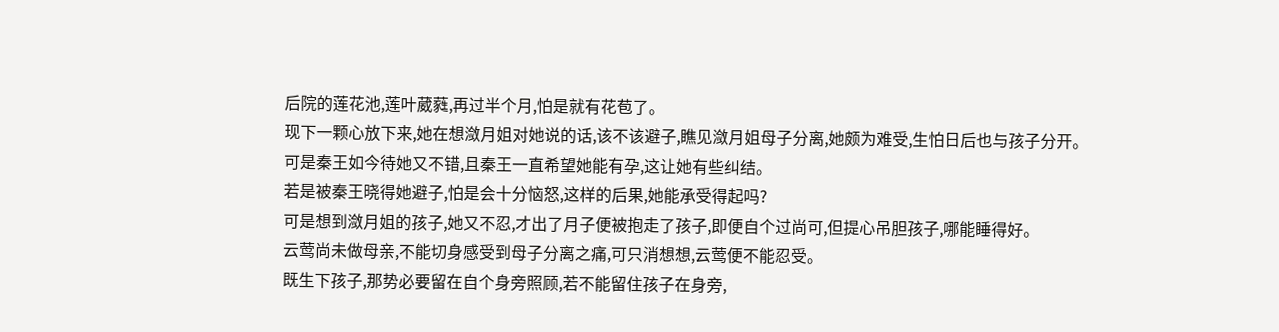后院的莲花池,莲叶葳蕤,再过半个月,怕是就有花苞了。
现下一颗心放下来,她在想潋月姐对她说的话,该不该避子,瞧见潋月姐母子分离,她颇为难受,生怕日后也与孩子分开。
可是秦王如今待她又不错,且秦王一直希望她能有孕,这让她有些纠结。
若是被秦王晓得她避子,怕是会十分恼怒,这样的后果,她能承受得起吗?
可是想到潋月姐的孩子,她又不忍,才出了月子便被抱走了孩子,即便自个过尚可,但提心吊胆孩子,哪能睡得好。
云莺尚未做母亲,不能切身感受到母子分离之痛,可只消想想,云莺便不能忍受。
既生下孩子,那势必要留在自个身旁照顾,若不能留住孩子在身旁,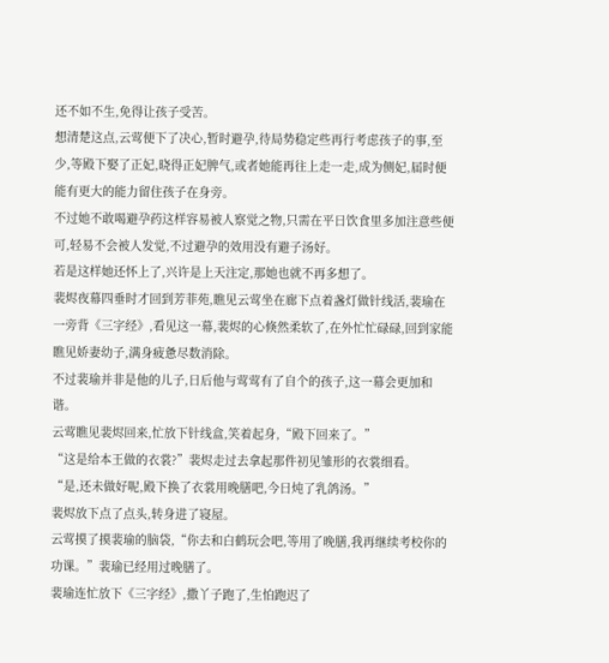还不如不生,免得让孩子受苦。
想清楚这点,云莺便下了决心,暂时避孕,待局势稳定些再行考虑孩子的事,至少,等殿下娶了正妃,晓得正妃脾气,或者她能再往上走一走,成为侧妃,届时便能有更大的能力留住孩子在身旁。
不过她不敢喝避孕药这样容易被人察觉之物,只需在平日饮食里多加注意些便可,轻易不会被人发觉,不过避孕的效用没有避子汤好。
若是这样她还怀上了,兴许是上天注定,那她也就不再多想了。
裴烬夜幕四垂时才回到芳菲苑,瞧见云莺坐在廊下点着盏灯做针线活,裴瑜在一旁背《三字经》,看见这一幕,裴烬的心倏然柔软了,在外忙忙碌碌,回到家能瞧见娇妻幼子,满身疲惫尽数消除。
不过裴瑜并非是他的儿子,日后他与莺莺有了自个的孩子,这一幕会更加和谐。
云莺瞧见裴烬回来,忙放下针线盒,笑着起身,“殿下回来了。”
“这是给本王做的衣裳?”裴烬走过去拿起那件初见雏形的衣裳细看。
“是,还未做好呢,殿下换了衣裳用晚膳吧,今日炖了乳鸽汤。”
裴烬放下点了点头,转身进了寝屋。
云莺摸了摸裴瑜的脑袋,“你去和白鹤玩会吧,等用了晚膳,我再继续考校你的功课。”裴瑜已经用过晚膳了。
裴瑜连忙放下《三字经》,撒丫子跑了,生怕跑迟了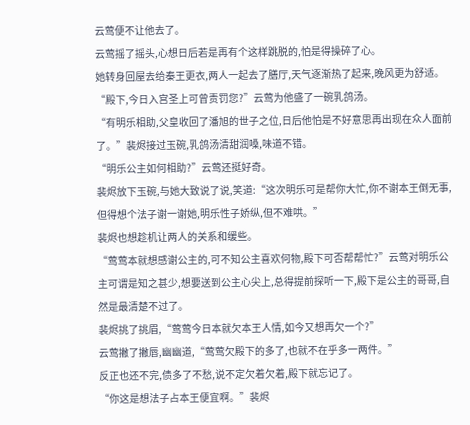云莺便不让他去了。
云莺摇了摇头,心想日后若是再有个这样跳脱的,怕是得操碎了心。
她转身回屋去给秦王更衣,两人一起去了膳厅,天气逐渐热了起来,晚风更为舒适。
“殿下,今日入宫圣上可曾责罚您?”云莺为他盛了一碗乳鸽汤。
“有明乐相助,父皇收回了潘旭的世子之位,日后他怕是不好意思再出现在众人面前了。”裴烬接过玉碗,乳鸽汤清甜润嗓,味道不错。
“明乐公主如何相助?”云莺还挺好奇。
裴烬放下玉碗,与她大致说了说,笑道:“这次明乐可是帮你大忙,你不谢本王倒无事,但得想个法子谢一谢她,明乐性子娇纵,但不难哄。”
裴烬也想趁机让两人的关系和缓些。
“莺莺本就想感谢公主的,可不知公主喜欢何物,殿下可否帮帮忙?”云莺对明乐公主可谓是知之甚少,想要送到公主心尖上,总得提前探听一下,殿下是公主的哥哥,自然是最清楚不过了。
裴烬挑了挑眉,“莺莺今日本就欠本王人情,如今又想再欠一个?”
云莺撇了撇唇,幽幽道,“莺莺欠殿下的多了,也就不在乎多一两件。”
反正也还不完,债多了不愁,说不定欠着欠着,殿下就忘记了。
“你这是想法子占本王便宜啊。”裴烬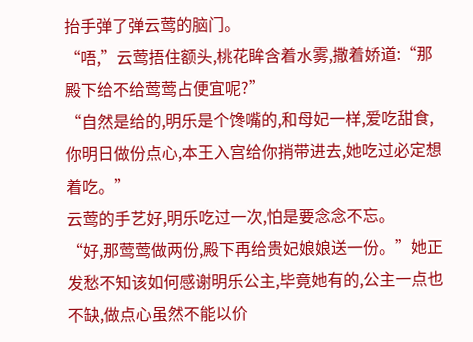抬手弹了弹云莺的脑门。
“唔,”云莺捂住额头,桃花眸含着水雾,撒着娇道:“那殿下给不给莺莺占便宜呢?”
“自然是给的,明乐是个馋嘴的,和母妃一样,爱吃甜食,你明日做份点心,本王入宫给你捎带进去,她吃过必定想着吃。”
云莺的手艺好,明乐吃过一次,怕是要念念不忘。
“好,那莺莺做两份,殿下再给贵妃娘娘送一份。”她正发愁不知该如何感谢明乐公主,毕竟她有的,公主一点也不缺,做点心虽然不能以价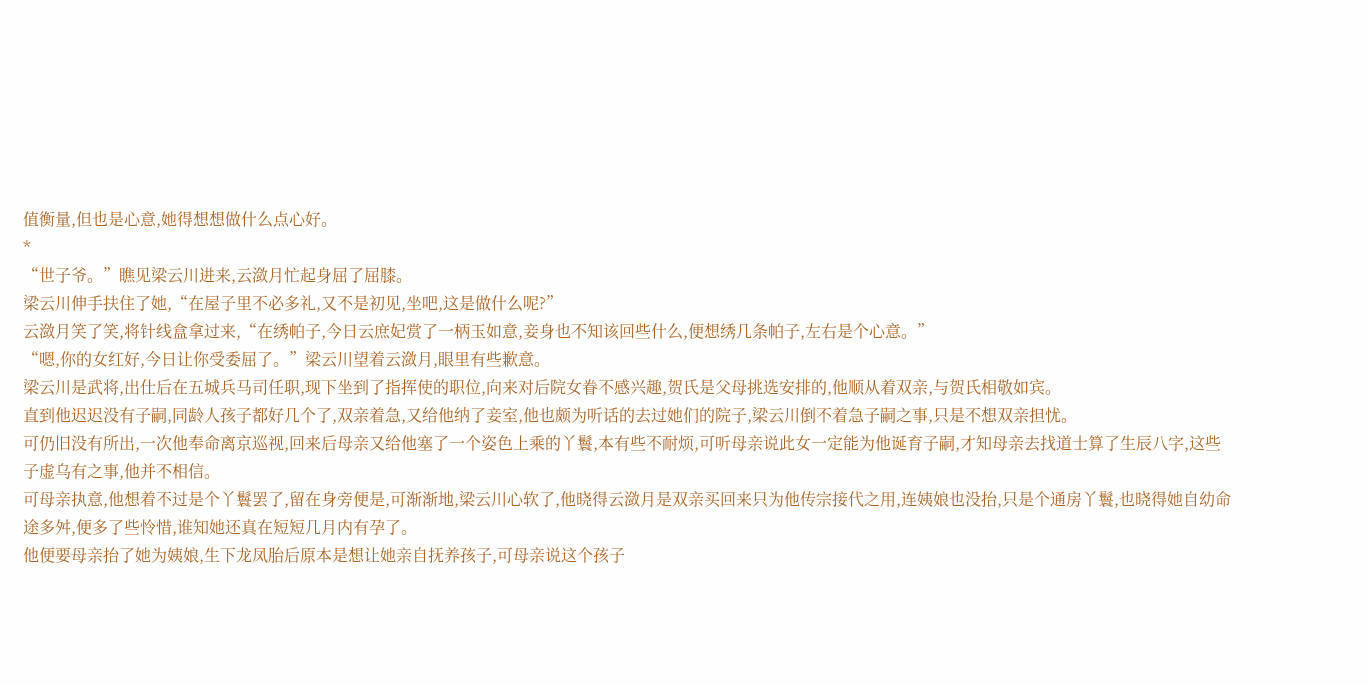值衡量,但也是心意,她得想想做什么点心好。
*
“世子爷。”瞧见梁云川进来,云潋月忙起身屈了屈膝。
梁云川伸手扶住了她,“在屋子里不必多礼,又不是初见,坐吧,这是做什么呢?”
云潋月笑了笑,将针线盒拿过来,“在绣帕子,今日云庶妃赏了一柄玉如意,妾身也不知该回些什么,便想绣几条帕子,左右是个心意。”
“嗯,你的女红好,今日让你受委屈了。”梁云川望着云潋月,眼里有些歉意。
梁云川是武将,出仕后在五城兵马司任职,现下坐到了指挥使的职位,向来对后院女眷不感兴趣,贺氏是父母挑选安排的,他顺从着双亲,与贺氏相敬如宾。
直到他迟迟没有子嗣,同龄人孩子都好几个了,双亲着急,又给他纳了妾室,他也颇为听话的去过她们的院子,梁云川倒不着急子嗣之事,只是不想双亲担忧。
可仍旧没有所出,一次他奉命离京巡视,回来后母亲又给他塞了一个姿色上乘的丫鬟,本有些不耐烦,可听母亲说此女一定能为他诞育子嗣,才知母亲去找道士算了生辰八字,这些子虚乌有之事,他并不相信。
可母亲执意,他想着不过是个丫鬟罢了,留在身旁便是,可渐渐地,梁云川心软了,他晓得云潋月是双亲买回来只为他传宗接代之用,连姨娘也没抬,只是个通房丫鬟,也晓得她自幼命途多舛,便多了些怜惜,谁知她还真在短短几月内有孕了。
他便要母亲抬了她为姨娘,生下龙凤胎后原本是想让她亲自抚养孩子,可母亲说这个孩子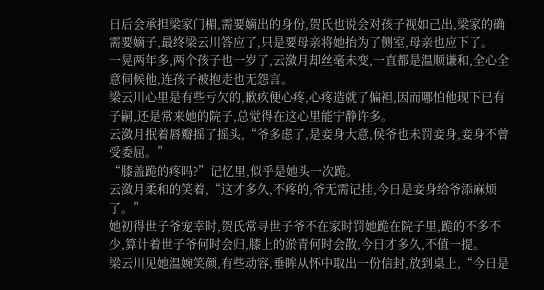日后会承担梁家门楣,需要嫡出的身份,贺氏也说会对孩子视如己出,梁家的确需要嫡子,最终梁云川答应了,只是要母亲将她抬为了侧室,母亲也应下了。
一晃两年多,两个孩子也一岁了,云潋月却丝毫未变,一直都是温顺谦和,全心全意伺候他,连孩子被抱走也无怨言。
梁云川心里是有些亏欠的,歉疚便心疼,心疼造就了偏袒,因而哪怕他现下已有子嗣,还是常来她的院子,总觉得在这心里能宁静许多。
云潋月抿着唇瓣摇了摇头,“爷多虑了,是妾身大意,侯爷也未罚妾身,妾身不曾受委屈。”
“膝盖跪的疼吗?”记忆里,似乎是她头一次跪。
云潋月柔和的笑着,“这才多久,不疼的,爷无需记挂,今日是妾身给爷添麻烦了。”
她初得世子爷宠幸时,贺氏常寻世子爷不在家时罚她跪在院子里,跪的不多不少,算计着世子爷何时会归,膝上的淤青何时会散,今日才多久,不值一提。
梁云川见她温婉笑颜,有些动容,垂眸从怀中取出一份信封,放到桌上,“今日是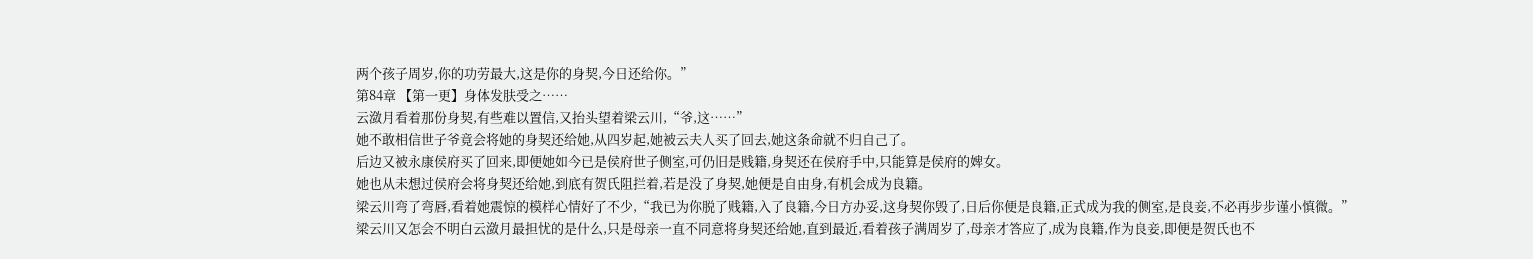两个孩子周岁,你的功劳最大,这是你的身契,今日还给你。”
第84章 【第一更】身体发肤受之……
云潋月看着那份身契,有些难以置信,又抬头望着梁云川,“爷,这……”
她不敢相信世子爷竟会将她的身契还给她,从四岁起,她被云夫人买了回去,她这条命就不归自己了。
后边又被永康侯府买了回来,即便她如今已是侯府世子侧室,可仍旧是贱籍,身契还在侯府手中,只能算是侯府的婢女。
她也从未想过侯府会将身契还给她,到底有贺氏阻拦着,若是没了身契,她便是自由身,有机会成为良籍。
梁云川弯了弯唇,看着她震惊的模样心情好了不少,“我已为你脱了贱籍,入了良籍,今日方办妥,这身契你毁了,日后你便是良籍,正式成为我的侧室,是良妾,不必再步步谨小慎微。”
梁云川又怎会不明白云潋月最担忧的是什么,只是母亲一直不同意将身契还给她,直到最近,看着孩子满周岁了,母亲才答应了,成为良籍,作为良妾,即便是贺氏也不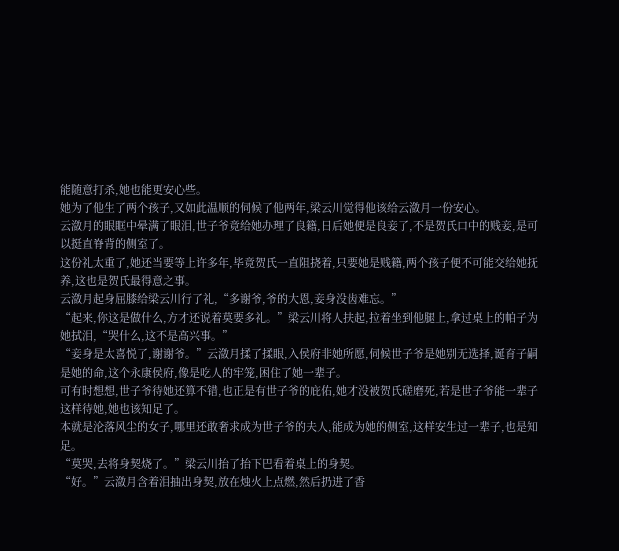能随意打杀,她也能更安心些。
她为了他生了两个孩子,又如此温顺的伺候了他两年,梁云川觉得他该给云潋月一份安心。
云潋月的眼眶中晕满了眼泪,世子爷竟给她办理了良籍,日后她便是良妾了,不是贺氏口中的贱妾,是可以挺直脊背的侧室了。
这份礼太重了,她还当要等上许多年,毕竟贺氏一直阻挠着,只要她是贱籍,两个孩子便不可能交给她抚养,这也是贺氏最得意之事。
云潋月起身屈膝给梁云川行了礼,“多谢爷,爷的大恩,妾身没齿难忘。”
“起来,你这是做什么,方才还说着莫要多礼。”梁云川将人扶起,拉着坐到他腿上,拿过桌上的帕子为她拭泪,“哭什么,这不是高兴事。”
“妾身是太喜悦了,谢谢爷。”云潋月揉了揉眼,入侯府非她所愿,伺候世子爷是她别无选择,诞育子嗣是她的命,这个永康侯府,像是吃人的牢笼,困住了她一辈子。
可有时想想,世子爷待她还算不错,也正是有世子爷的庇佑,她才没被贺氏磋磨死,若是世子爷能一辈子这样待她,她也该知足了。
本就是沦落风尘的女子,哪里还敢奢求成为世子爷的夫人,能成为她的侧室,这样安生过一辈子,也是知足。
“莫哭,去将身契烧了。”梁云川抬了抬下巴看着桌上的身契。
“好。”云潋月含着泪抽出身契,放在烛火上点燃,然后扔进了香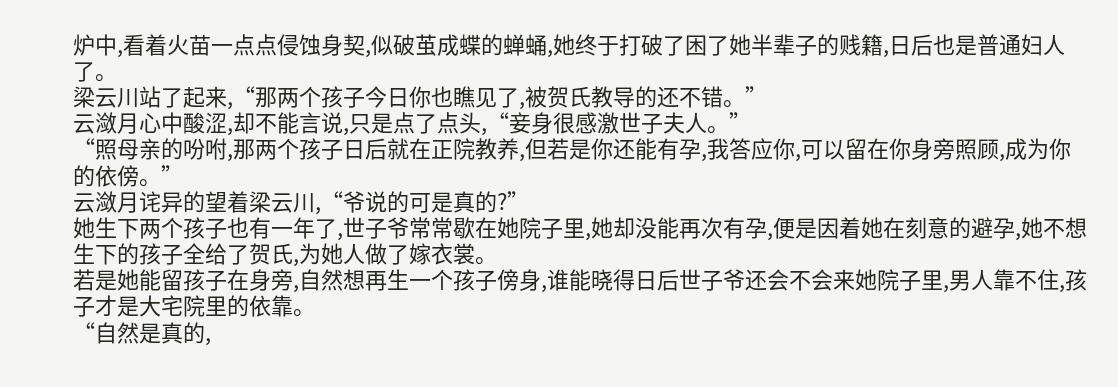炉中,看着火苗一点点侵蚀身契,似破茧成蝶的蝉蛹,她终于打破了困了她半辈子的贱籍,日后也是普通妇人了。
梁云川站了起来,“那两个孩子今日你也瞧见了,被贺氏教导的还不错。”
云潋月心中酸涩,却不能言说,只是点了点头,“妾身很感激世子夫人。”
“照母亲的吩咐,那两个孩子日后就在正院教养,但若是你还能有孕,我答应你,可以留在你身旁照顾,成为你的依傍。”
云潋月诧异的望着梁云川,“爷说的可是真的?”
她生下两个孩子也有一年了,世子爷常常歇在她院子里,她却没能再次有孕,便是因着她在刻意的避孕,她不想生下的孩子全给了贺氏,为她人做了嫁衣裳。
若是她能留孩子在身旁,自然想再生一个孩子傍身,谁能晓得日后世子爷还会不会来她院子里,男人靠不住,孩子才是大宅院里的依靠。
“自然是真的,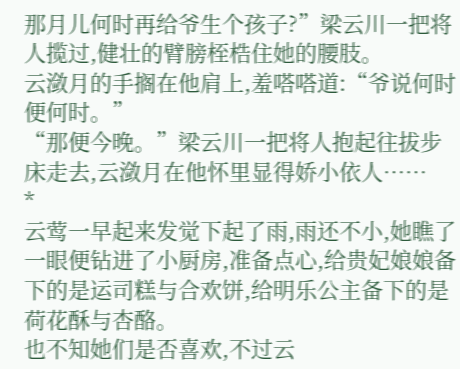那月儿何时再给爷生个孩子?”梁云川一把将人揽过,健壮的臂膀桎梏住她的腰肢。
云潋月的手搁在他肩上,羞嗒嗒道:“爷说何时便何时。”
“那便今晚。”梁云川一把将人抱起往拔步床走去,云潋月在他怀里显得娇小依人……
*
云莺一早起来发觉下起了雨,雨还不小,她瞧了一眼便钻进了小厨房,准备点心,给贵妃娘娘备下的是运司糕与合欢饼,给明乐公主备下的是荷花酥与杏酪。
也不知她们是否喜欢,不过云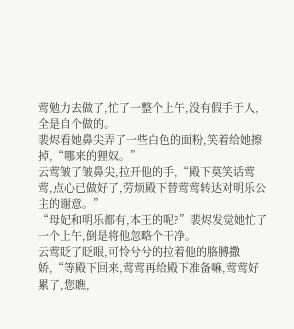莺勉力去做了,忙了一整个上午,没有假手于人,全是自个做的。
裴烬看她鼻尖弄了一些白色的面粉,笑着给她擦掉,“哪来的狸奴。”
云莺皱了皱鼻尖,拉开他的手,“殿下莫笑话莺莺,点心已做好了,劳烦殿下替莺莺转达对明乐公主的谢意。”
“母妃和明乐都有,本王的呢?”裴烬发觉她忙了一个上午,倒是将他忽略个干净。
云莺眨了眨眼,可怜兮兮的拉着他的胳膊撒娇,“等殿下回来,莺莺再给殿下准备嘛,莺莺好累了,您瞧,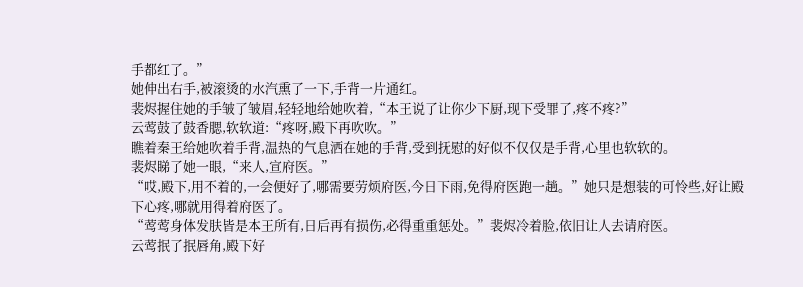手都红了。”
她伸出右手,被滚烫的水汽熏了一下,手背一片通红。
裴烬握住她的手皱了皱眉,轻轻地给她吹着,“本王说了让你少下厨,现下受罪了,疼不疼?”
云莺鼓了鼓香腮,软软道:“疼呀,殿下再吹吹。”
瞧着秦王给她吹着手背,温热的气息洒在她的手背,受到抚慰的好似不仅仅是手背,心里也软软的。
裴烬睇了她一眼,“来人,宣府医。”
“哎,殿下,用不着的,一会便好了,哪需要劳烦府医,今日下雨,免得府医跑一趟。”她只是想装的可怜些,好让殿下心疼,哪就用得着府医了。
“莺莺身体发肤皆是本王所有,日后再有损伤,必得重重惩处。”裴烬冷着脸,依旧让人去请府医。
云莺抿了抿唇角,殿下好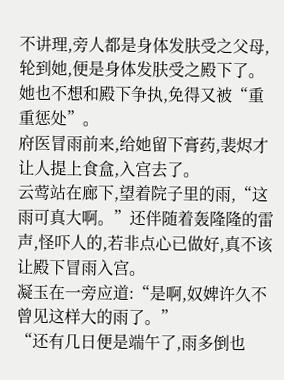不讲理,旁人都是身体发肤受之父母,轮到她,便是身体发肤受之殿下了。
她也不想和殿下争执,免得又被“重重惩处”。
府医冒雨前来,给她留下膏药,裴烬才让人提上食盒,入宫去了。
云莺站在廊下,望着院子里的雨,“这雨可真大啊。”还伴随着轰隆隆的雷声,怪吓人的,若非点心已做好,真不该让殿下冒雨入宫。
凝玉在一旁应道:“是啊,奴婢许久不曾见这样大的雨了。”
“还有几日便是端午了,雨多倒也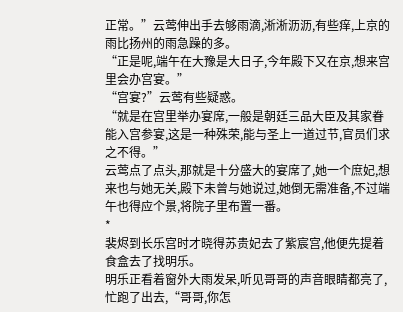正常。”云莺伸出手去够雨滴,淅淅沥沥,有些痒,上京的雨比扬州的雨急躁的多。
“正是呢,端午在大豫是大日子,今年殿下又在京,想来宫里会办宫宴。”
“宫宴?”云莺有些疑惑。
“就是在宫里举办宴席,一般是朝廷三品大臣及其家眷能入宫参宴,这是一种殊荣,能与圣上一道过节,官员们求之不得。”
云莺点了点头,那就是十分盛大的宴席了,她一个庶妃,想来也与她无关,殿下未曾与她说过,她倒无需准备,不过端午也得应个景,将院子里布置一番。
*
裴烬到长乐宫时才晓得苏贵妃去了紫宸宫,他便先提着食盒去了找明乐。
明乐正看着窗外大雨发呆,听见哥哥的声音眼睛都亮了,忙跑了出去,“哥哥,你怎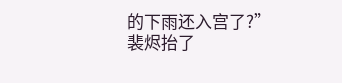的下雨还入宫了?”
裴烬抬了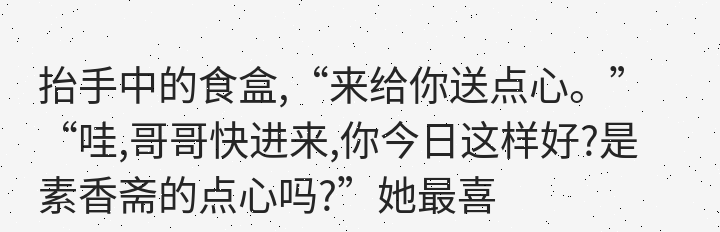抬手中的食盒,“来给你送点心。”
“哇,哥哥快进来,你今日这样好?是素香斋的点心吗?”她最喜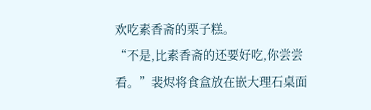欢吃素香斋的栗子糕。
“不是,比素香斋的还要好吃,你尝尝看。”裴烬将食盒放在嵌大理石桌面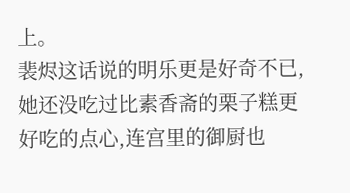上。
裴烬这话说的明乐更是好奇不已,她还没吃过比素香斋的栗子糕更好吃的点心,连宫里的御厨也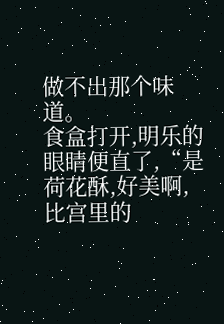做不出那个味道。
食盒打开,明乐的眼睛便直了,“是荷花酥,好美啊,比宫里的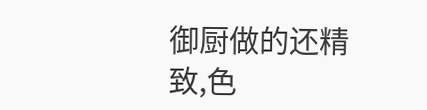御厨做的还精致,色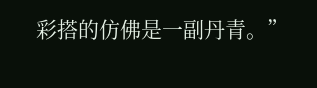彩搭的仿佛是一副丹青。”